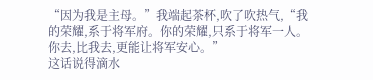“因为我是主母。”我端起茶杯,吹了吹热气,“我的荣耀,系于将军府。你的荣耀,只系于将军一人。你去,比我去,更能让将军安心。”
这话说得滴水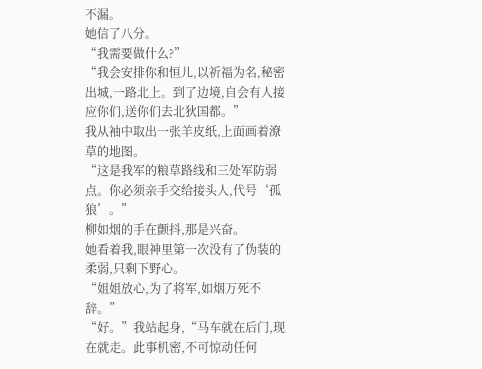不漏。
她信了八分。
“我需要做什么?”
“我会安排你和恒儿,以祈福为名,秘密出城,一路北上。到了边境,自会有人接应你们,送你们去北狄国都。”
我从袖中取出一张羊皮纸,上面画着潦草的地图。
“这是我军的粮草路线和三处军防弱点。你必须亲手交给接头人,代号‘孤狼’。”
柳如烟的手在颤抖,那是兴奋。
她看着我,眼神里第一次没有了伪装的柔弱,只剩下野心。
“姐姐放心,为了将军,如烟万死不辞。”
“好。”我站起身,“马车就在后门,现在就走。此事机密,不可惊动任何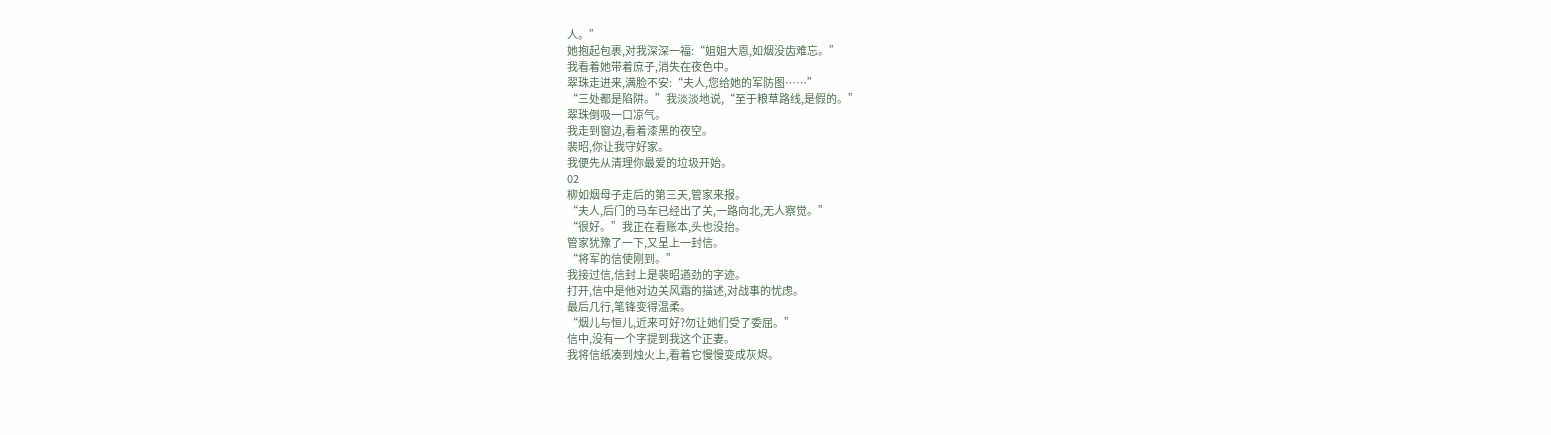人。”
她抱起包裹,对我深深一福:“姐姐大恩,如烟没齿难忘。”
我看着她带着庶子,消失在夜色中。
翠珠走进来,满脸不安:“夫人,您给她的军防图……”
“三处都是陷阱。”我淡淡地说,“至于粮草路线,是假的。”
翠珠倒吸一口凉气。
我走到窗边,看着漆黑的夜空。
裴昭,你让我守好家。
我便先从清理你最爱的垃圾开始。
02
柳如烟母子走后的第三天,管家来报。
“夫人,后门的马车已经出了关,一路向北,无人察觉。”
“很好。”我正在看账本,头也没抬。
管家犹豫了一下,又呈上一封信。
“将军的信使刚到。”
我接过信,信封上是裴昭遒劲的字迹。
打开,信中是他对边关风霜的描述,对战事的忧虑。
最后几行,笔锋变得温柔。
“烟儿与恒儿,近来可好?勿让她们受了委屈。”
信中,没有一个字提到我这个正妻。
我将信纸凑到烛火上,看着它慢慢变成灰烬。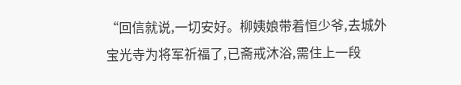“回信就说,一切安好。柳姨娘带着恒少爷,去城外宝光寺为将军祈福了,已斋戒沐浴,需住上一段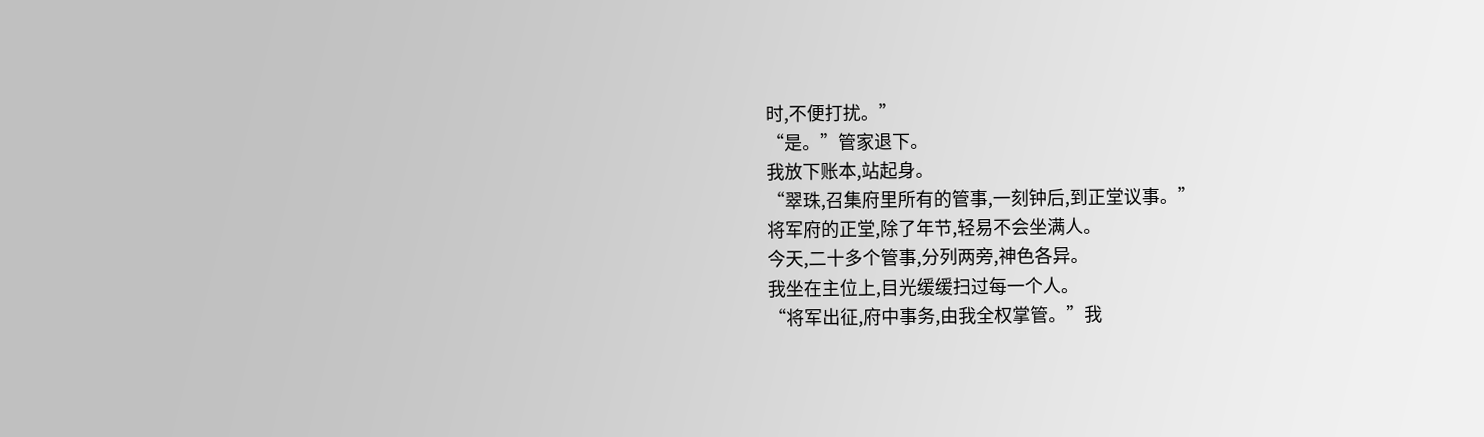时,不便打扰。”
“是。”管家退下。
我放下账本,站起身。
“翠珠,召集府里所有的管事,一刻钟后,到正堂议事。”
将军府的正堂,除了年节,轻易不会坐满人。
今天,二十多个管事,分列两旁,神色各异。
我坐在主位上,目光缓缓扫过每一个人。
“将军出征,府中事务,由我全权掌管。”我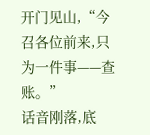开门见山,“今召各位前来,只为一件事——查账。”
话音刚落,底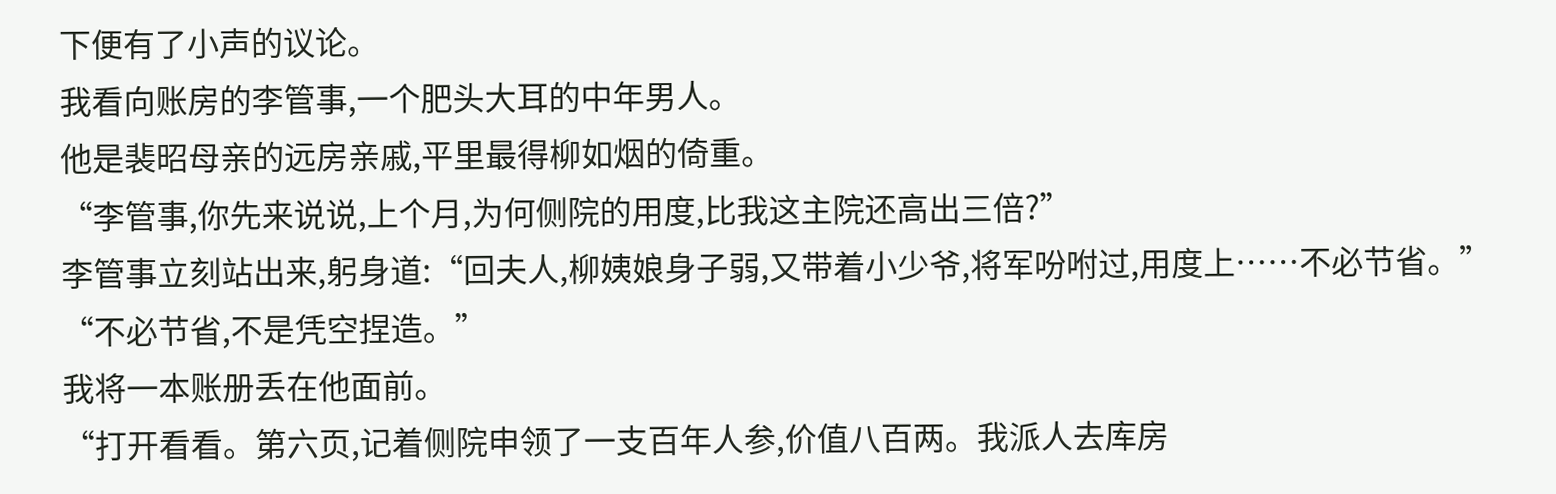下便有了小声的议论。
我看向账房的李管事,一个肥头大耳的中年男人。
他是裴昭母亲的远房亲戚,平里最得柳如烟的倚重。
“李管事,你先来说说,上个月,为何侧院的用度,比我这主院还高出三倍?”
李管事立刻站出来,躬身道:“回夫人,柳姨娘身子弱,又带着小少爷,将军吩咐过,用度上……不必节省。”
“不必节省,不是凭空捏造。”
我将一本账册丢在他面前。
“打开看看。第六页,记着侧院申领了一支百年人参,价值八百两。我派人去库房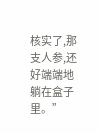核实了,那支人参,还好端端地躺在盒子里。”